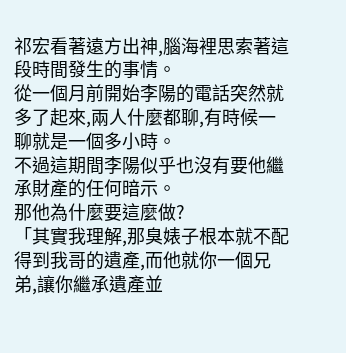祁宏看著遠方出神,腦海裡思索著這段時間發生的事情。
從一個月前開始李陽的電話突然就多了起來,兩人什麼都聊,有時候一聊就是一個多小時。
不過這期間李陽似乎也沒有要他繼承財產的任何暗示。
那他為什麼要這麼做?
「其實我理解,那臭婊子根本就不配得到我哥的遺產,而他就你一個兄弟,讓你繼承遺產並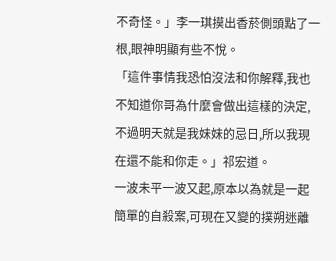不奇怪。」李一琪摸出香菸側頭點了一根,眼神明顯有些不悅。
「這件事情我恐怕沒法和你解釋,我也不知道你哥為什麼會做出這樣的決定,不過明天就是我妹妹的忌日,所以我現在還不能和你走。」祁宏道。
一波未平一波又起,原本以為就是一起簡單的自殺案,可現在又變的撲朔迷離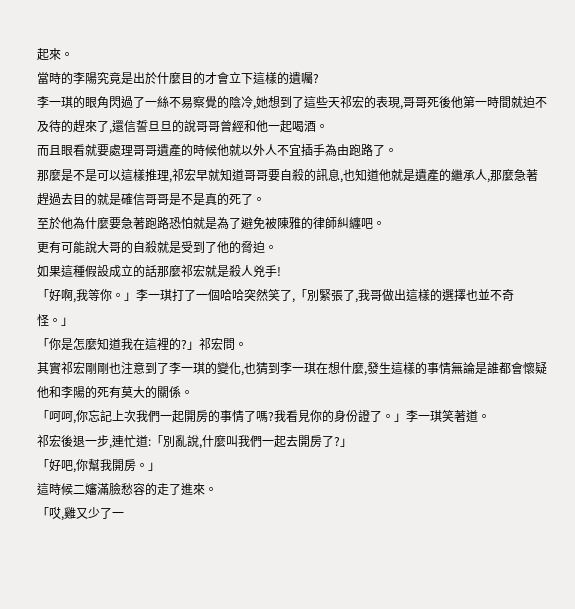起來。
當時的李陽究竟是出於什麼目的才會立下這樣的遺囑?
李一琪的眼角閃過了一絲不易察覺的陰冷,她想到了這些天祁宏的表現,哥哥死後他第一時間就迫不及待的趕來了,還信誓旦旦的說哥哥曾經和他一起喝酒。
而且眼看就要處理哥哥遺產的時候他就以外人不宜插手為由跑路了。
那麼是不是可以這樣推理,祁宏早就知道哥哥要自殺的訊息,也知道他就是遺產的繼承人,那麼急著趕過去目的就是確信哥哥是不是真的死了。
至於他為什麼要急著跑路恐怕就是為了避免被陳雅的律師糾纏吧。
更有可能說大哥的自殺就是受到了他的脅迫。
如果這種假設成立的話那麼祁宏就是殺人兇手!
「好啊,我等你。」李一琪打了一個哈哈突然笑了,「別緊張了,我哥做出這樣的選擇也並不奇怪。」
「你是怎麼知道我在這裡的?」祁宏問。
其實祁宏剛剛也注意到了李一琪的變化,也猜到李一琪在想什麼,發生這樣的事情無論是誰都會懷疑他和李陽的死有莫大的關係。
「呵呵,你忘記上次我們一起開房的事情了嗎?我看見你的身份證了。」李一琪笑著道。
祁宏後退一步,連忙道:「別亂說,什麼叫我們一起去開房了?」
「好吧,你幫我開房。」
這時候二嬸滿臉愁容的走了進來。
「哎,雞又少了一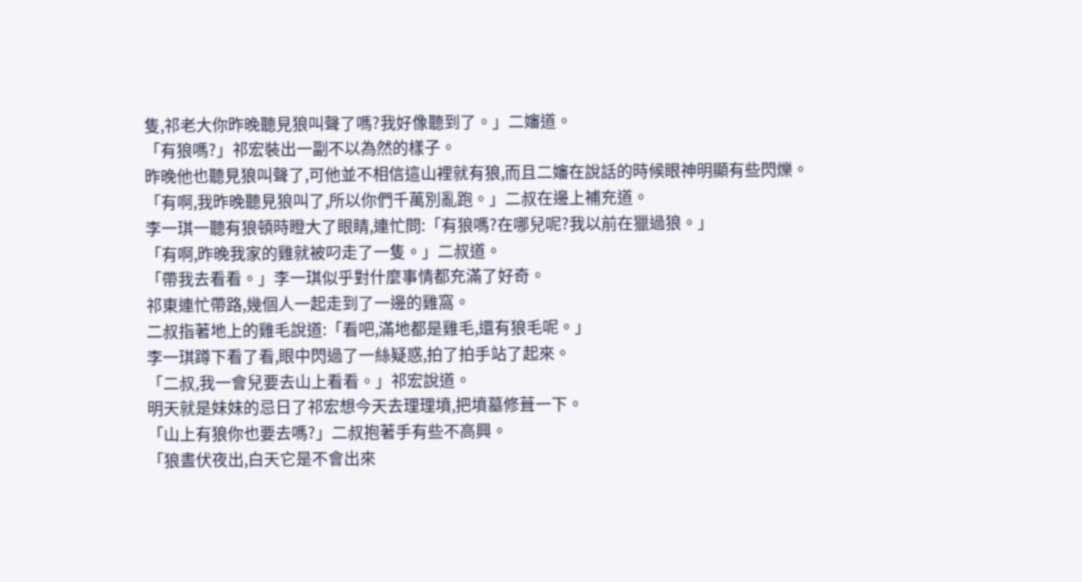隻,祁老大你昨晚聽見狼叫聲了嗎?我好像聽到了。」二嬸道。
「有狼嗎?」祁宏裝出一副不以為然的樣子。
昨晚他也聽見狼叫聲了,可他並不相信這山裡就有狼,而且二嬸在說話的時候眼神明顯有些閃爍。
「有啊,我昨晚聽見狼叫了,所以你們千萬別亂跑。」二叔在邊上補充道。
李一琪一聽有狼頓時瞪大了眼睛,連忙問:「有狼嗎?在哪兒呢?我以前在獵過狼。」
「有啊,昨晚我家的雞就被叼走了一隻。」二叔道。
「帶我去看看。」李一琪似乎對什麼事情都充滿了好奇。
祁東連忙帶路,幾個人一起走到了一邊的雞窩。
二叔指著地上的雞毛說道:「看吧,滿地都是雞毛,還有狼毛呢。」
李一琪蹲下看了看,眼中閃過了一絲疑惑,拍了拍手站了起來。
「二叔,我一會兒要去山上看看。」祁宏說道。
明天就是妹妹的忌日了祁宏想今天去理理墳,把墳墓修葺一下。
「山上有狼你也要去嗎?」二叔抱著手有些不高興。
「狼晝伏夜出,白天它是不會出來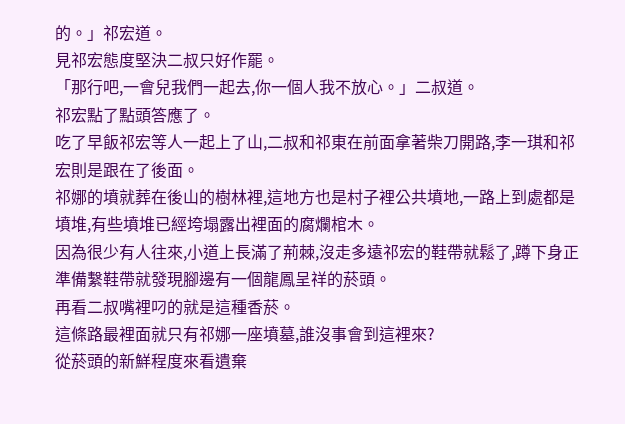的。」祁宏道。
見祁宏態度堅決二叔只好作罷。
「那行吧,一會兒我們一起去,你一個人我不放心。」二叔道。
祁宏點了點頭答應了。
吃了早飯祁宏等人一起上了山,二叔和祁東在前面拿著柴刀開路,李一琪和祁宏則是跟在了後面。
祁娜的墳就葬在後山的樹林裡,這地方也是村子裡公共墳地,一路上到處都是墳堆,有些墳堆已經垮塌露出裡面的腐爛棺木。
因為很少有人往來,小道上長滿了荊棘,沒走多遠祁宏的鞋帶就鬆了,蹲下身正準備繫鞋帶就發現腳邊有一個龍鳳呈祥的菸頭。
再看二叔嘴裡叼的就是這種香菸。
這條路最裡面就只有祁娜一座墳墓,誰沒事會到這裡來?
從菸頭的新鮮程度來看遺棄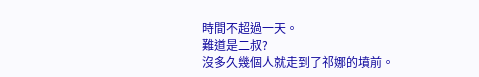時間不超過一天。
難道是二叔?
沒多久幾個人就走到了祁娜的墳前。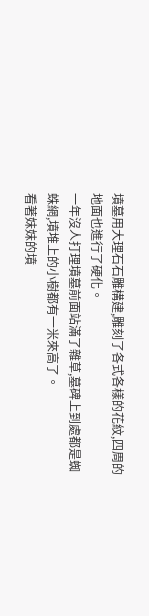墳墓用大理石石雕構建,雕刻了各式各樣的花紋,四周的地面也進行了硬化。
一年沒人打理墳墓前面站滿了雜草,墓碑上到處都是蜘蛛網,墳堆上的小樹都有一米來高了。
看著妹妹的墳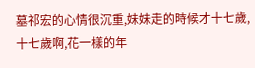墓祁宏的心情很沉重,妹妹走的時候才十七歲,十七歲啊,花一樣的年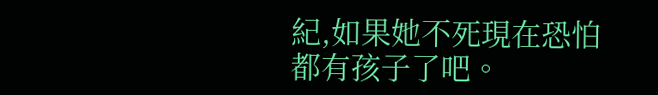紀,如果她不死現在恐怕都有孩子了吧。